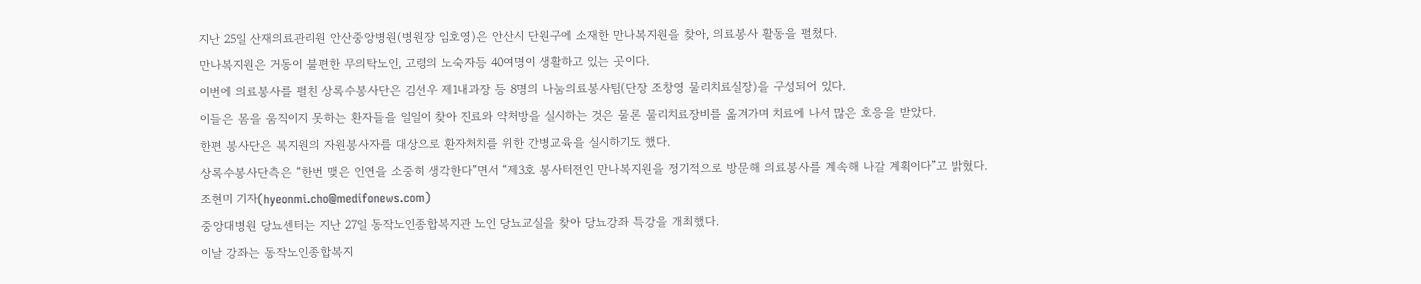지난 25일 산재의료관리원 안산중앙병원(병원장 임호영)은 안산시 단원구에 소재한 만나복지원을 찾아, 의료봉사 활동을 펼쳤다.
만나복지원은 거동이 불편한 무의탁노인, 고령의 노숙자등 40여명이 생활하고 있는 곳이다.
이번에 의료봉사를 펼친 상록수봉사단은 김선우 제1내과장 등 8명의 나눔의료봉사팀(단장 조창영 물리치료실장)을 구성되어 있다.
이들은 몸을 움직이지 못하는 환자들을 일일이 찾아 진료와 약처방을 실시하는 것은 물론 물리치료장비를 옮겨가며 치료에 나서 많은 호응을 받았다.
한편 봉사단은 복지원의 자원봉사자를 대상으로 환자처치를 위한 간병교육을 실시하기도 했다.
상록수봉사단측은 “한번 맺은 인연을 소중히 생각한다”면서 “제3호 봉사터전인 만나복지원을 정기적으로 방문해 의료봉사를 계속해 나갈 계획이다”고 밝혔다.
조현미 기자(hyeonmi.cho@medifonews.com)
중앙대병원 당뇨센터는 지난 27일 동작노인종합복지관 노인 당뇨교실을 찾아 당뇨강좌 특강을 개최했다.
이날 강좌는 동작노인종합복지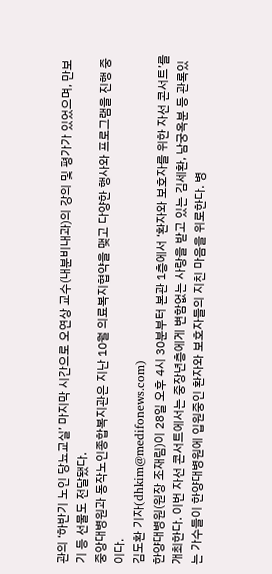관의 ‘하반기 노인 당뇨교실’ 마지막 시간으로 오연상 교수(내분비내과)의 강의 및 평가가 있었으며, 만보기 등 선물도 전달됐다.
중앙대병원과 동작노인종합복지관은 지난 10월 의료복지협약을 맺고 다양한 행사와 프로그램을 진행 중이다.
김도환 기자(dhkim@medifonews.com)
한양대병원(원장 조재림)이 28일 오후 4시 30분부터 본관 1층에서 ‘환자와 보호자를 위한 자선 콘서트’를 개최한다. 이번 자선 콘서트에서는 중장년층에게 변함없는 사랑을 받고 있는 김세환, 남궁옥분 등 관록있는 가수들이 한양대병원에 입원중인 환자와 보호자들의 지친 마음을 위로한다. 병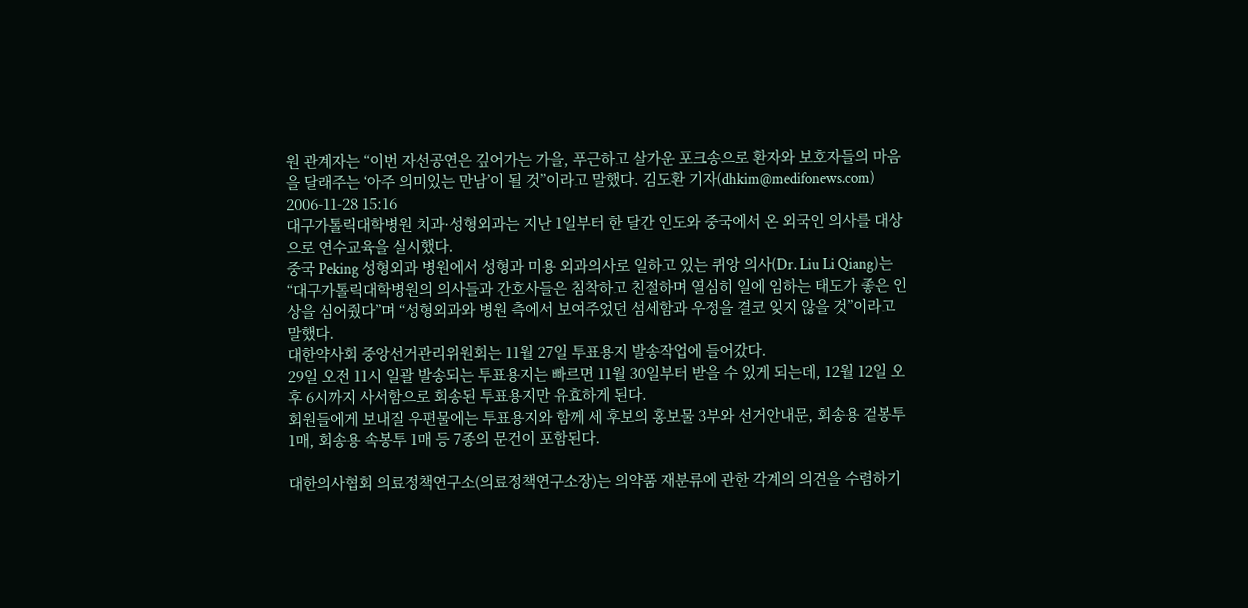원 관계자는 “이번 자선공연은 깊어가는 가을, 푸근하고 살가운 포크송으로 환자와 보호자들의 마음을 달래주는 ‘아주 의미있는 만남’이 될 것”이라고 말했다. 김도환 기자(dhkim@medifonews.com)
2006-11-28 15:16
대구가톨릭대학병원 치과·성형외과는 지난 1일부터 한 달간 인도와 중국에서 온 외국인 의사를 대상으로 연수교육을 실시했다.
중국 Peking 성형외과 병원에서 성형과 미용 외과의사로 일하고 있는 퀴앙 의사(Dr. Liu Li Qiang)는 “대구가톨릭대학병원의 의사들과 간호사들은 침착하고 친절하며 열심히 일에 임하는 태도가 좋은 인상을 심어줬다”며 “성형외과와 병원 측에서 보여주었던 섬세함과 우정을 결코 잊지 않을 것”이라고 말했다.
대한약사회 중앙선거관리위원회는 11월 27일 투표용지 발송작업에 들어갔다.
29일 오전 11시 일괄 발송되는 투표용지는 빠르면 11월 30일부터 받을 수 있게 되는데, 12월 12일 오후 6시까지 사서함으로 회송된 투표용지만 유효하게 된다.
회원들에게 보내질 우편물에는 투표용지와 함께 세 후보의 홍보물 3부와 선거안내문, 회송용 겉봉투 1매, 회송용 속봉투 1매 등 7종의 문건이 포함된다.

대한의사협회 의료정책연구소(의료정책연구소장)는 의약품 재분류에 관한 각계의 의견을 수렴하기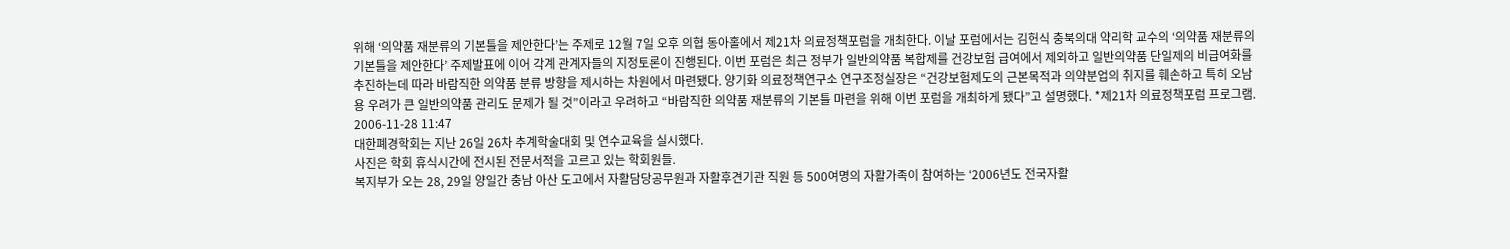위해 ‘의약품 재분류의 기본틀을 제안한다’는 주제로 12월 7일 오후 의협 동아홀에서 제21차 의료정책포럼을 개최한다. 이날 포럼에서는 김헌식 충북의대 약리학 교수의 ‘의약품 재분류의 기본틀을 제안한다’ 주제발표에 이어 각계 관계자들의 지정토론이 진행된다. 이번 포럼은 최근 정부가 일반의약품 복합제를 건강보험 급여에서 제외하고 일반의약품 단일제의 비급여화를 추진하는데 따라 바람직한 의약품 분류 방향을 제시하는 차원에서 마련됐다. 양기화 의료정책연구소 연구조정실장은 “건강보험제도의 근본목적과 의약분업의 취지를 훼손하고 특히 오남용 우려가 큰 일반의약품 관리도 문제가 될 것”이라고 우려하고 “바람직한 의약품 재분류의 기본틀 마련을 위해 이번 포럼을 개최하게 됐다”고 설명했다. *제21차 의료정책포럼 프로그램.
2006-11-28 11:47
대한폐경학회는 지난 26일 26차 추계학술대회 및 연수교육을 실시했다.
사진은 학회 휴식시간에 전시된 전문서적을 고르고 있는 학회원들.
복지부가 오는 28, 29일 양일간 충남 아산 도고에서 자활담당공무원과 자활후견기관 직원 등 500여명의 자활가족이 참여하는 ‘2006년도 전국자활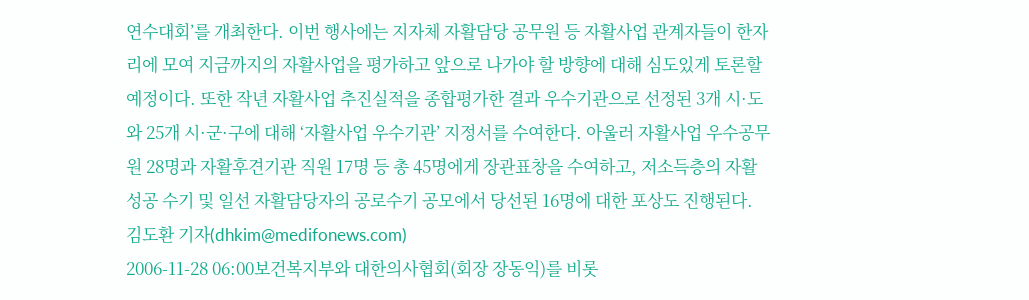연수대회’를 개최한다. 이번 행사에는 지자체 자활담당 공무원 등 자활사업 관계자들이 한자리에 모여 지금까지의 자활사업을 평가하고 앞으로 나가야 할 방향에 대해 심도있게 토론할 예정이다. 또한 작년 자활사업 추진실적을 종합평가한 결과 우수기관으로 선정된 3개 시·도와 25개 시·군·구에 대해 ‘자활사업 우수기관’ 지정서를 수여한다. 아울러 자활사업 우수공무원 28명과 자활후견기관 직원 17명 등 총 45명에게 장관표창을 수여하고, 저소득층의 자활성공 수기 및 일선 자활담당자의 공로수기 공모에서 당선된 16명에 대한 포상도 진행된다. 김도환 기자(dhkim@medifonews.com)
2006-11-28 06:00보건복지부와 대한의사협회(회장 장동익)를 비롯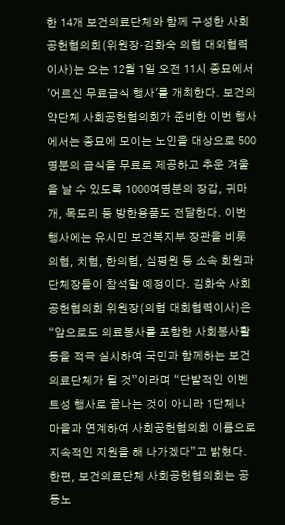한 14개 보건의료단체와 함께 구성한 사회공헌협의회(위원장·김화숙 의협 대외협력이사)는 오는 12월 1일 오전 11시 종묘에서 '어르신 무료급식 행사'를 개최한다. 보건의약단체 사회공헌협의회가 준비한 이번 행사에서는 종묘에 모이는 노인을 대상으로 500명분의 급식을 무료로 제공하고 추운 겨울을 날 수 있도록 1000여명분의 장갑, 귀마개, 목도리 등 방한용품도 전달한다. 이번 행사에는 유시민 보건복지부 장관을 비롯 의협, 치협, 한의협, 심평원 등 소속 회원과 단체장들이 참석할 예정이다. 김화숙 사회공헌협의회 위원장(의협 대회협력이사)은 “앞으로도 의료봉사를 포함한 사회봉사활동을 적극 실시하여 국민과 함께하는 보건의료단체가 될 것”이라며 “단발적인 이벤트성 행사로 끝나는 것이 아니라 1단체나 마을과 연계하여 사회공헌협의회 이름으로 지속적인 지원을 해 나가겠다”고 밝혔다. 한편, 보건의료단체 사회공헌협의회는 공동노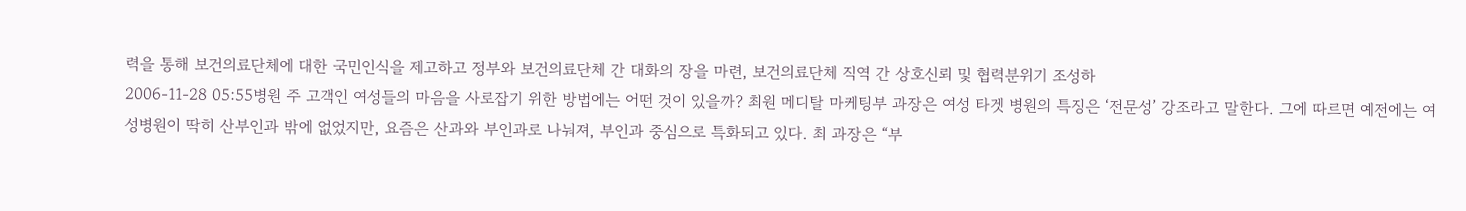력을 통해 보건의료단체에 대한 국민인식을 제고하고 정부와 보건의료단체 간 대화의 장을 마련, 보건의료단체 직역 간 상호신뢰 및 협력분위기 조성하
2006-11-28 05:55병원 주 고객인 여성들의 마음을 사로잡기 위한 방법에는 어떤 것이 있을까? 최원 메디탈 마케팅부 과장은 여성 타겟 병원의 특징은 ‘전문성’ 강조라고 말한다. 그에 따르면 예전에는 여성병원이 딱히 산부인과 밖에 없었지만, 요즘은 산과와 부인과로 나눠져, 부인과 중심으로 특화되고 있다. 최 과장은 “부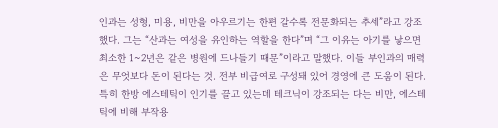인과는 성형, 미용, 비만을 아우르기는 한편 갈수록 전문화되는 추세”라고 강조했다. 그는 “산과는 여성을 유인하는 역할을 한다”며 “그 이유는 아기를 낳으면 최소한 1~2년은 같은 병원에 드나들기 때문”이라고 말했다. 이들 부인과의 매력은 무엇보다 돈이 된다는 것. 전부 비급여로 구성돼 있어 경영에 큰 도움이 된다. 특히 한방 에스테틱이 인기를 끌고 있는데 테크닉이 강조되는 다는 비만, 에스테틱에 비해 부작용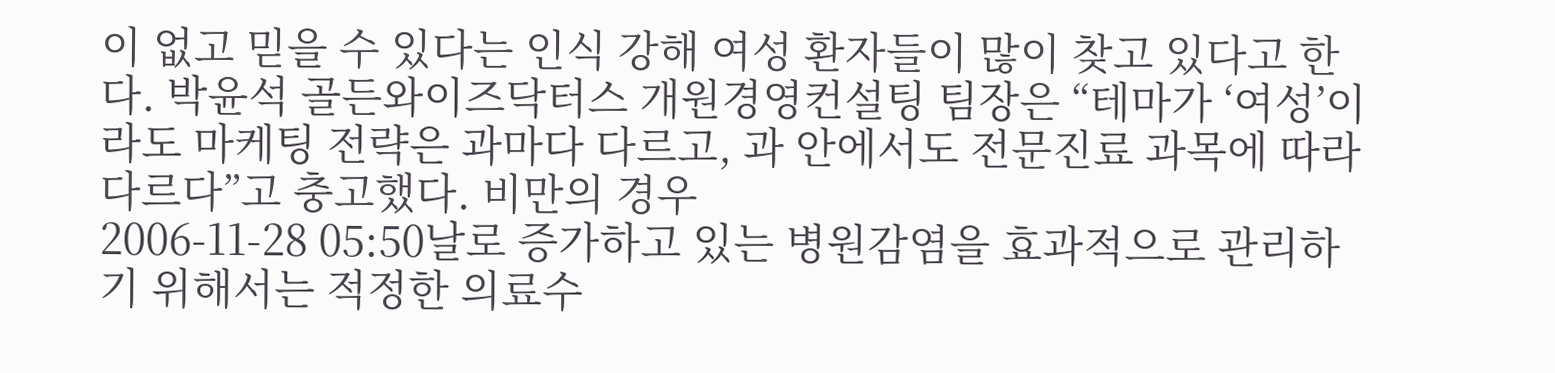이 없고 믿을 수 있다는 인식 강해 여성 환자들이 많이 찾고 있다고 한다. 박윤석 골든와이즈닥터스 개원경영컨설팅 팀장은 “테마가 ‘여성’이라도 마케팅 전략은 과마다 다르고, 과 안에서도 전문진료 과목에 따라 다르다”고 충고했다. 비만의 경우
2006-11-28 05:50날로 증가하고 있는 병원감염을 효과적으로 관리하기 위해서는 적정한 의료수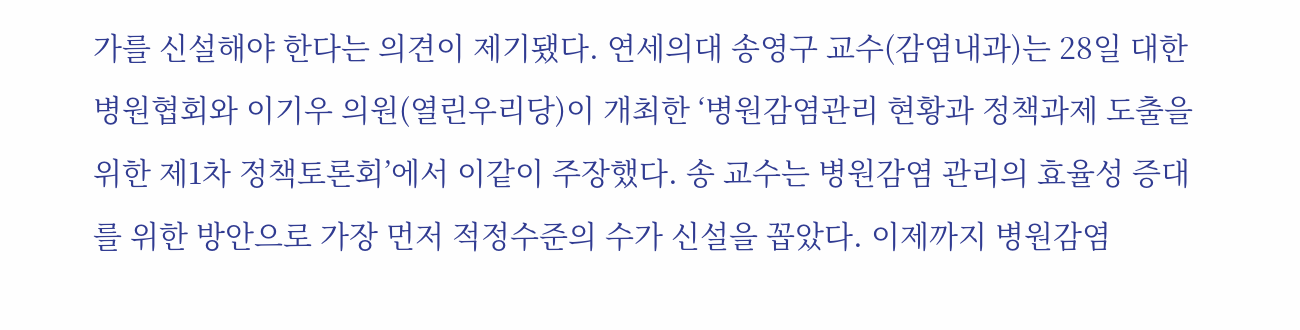가를 신설해야 한다는 의견이 제기됐다. 연세의대 송영구 교수(감염내과)는 28일 대한병원협회와 이기우 의원(열린우리당)이 개최한 ‘병원감염관리 현황과 정책과제 도출을 위한 제1차 정책토론회’에서 이같이 주장했다. 송 교수는 병원감염 관리의 효율성 증대를 위한 방안으로 가장 먼저 적정수준의 수가 신설을 꼽았다. 이제까지 병원감염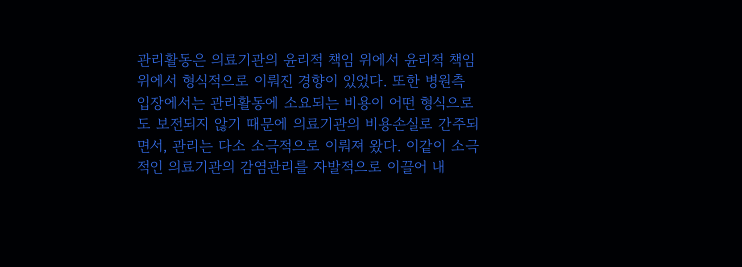관리활동은 의료기관의 윤리적 책임 위에서 윤리적 책임 위에서 형식적으로 이뤄진 경향이 있었다. 또한 병원측 입장에서는 관리활동에 소요되는 비용이 어떤 형식으로도 보전되지 않기 때문에 의료기관의 비용손실로 간주되면서, 관리는 다소 소극적으로 이뤄져 왔다. 이같이 소극적인 의료기관의 감염관리를 자발적으로 이끌어 내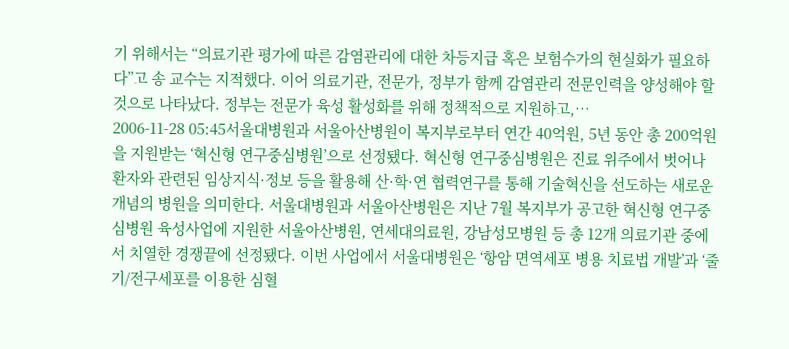기 위해서는 “의료기관 평가에 따른 감염관리에 대한 차등지급 혹은 보험수가의 현실화가 필요하다”고 송 교수는 지적했다. 이어 의료기관, 전문가, 정부가 함께 감염관리 전문인력을 양성해야 할 것으로 나타났다. 정부는 전문가 육성 활성화를 위해 정책적으로 지원하고,…
2006-11-28 05:45서울대병원과 서울아산병원이 복지부로부터 연간 40억원, 5년 동안 총 200억원을 지원받는 ‘혁신형 연구중심병원’으로 선정됐다. 혁신형 연구중심병원은 진료 위주에서 벗어나 환자와 관련된 임상지식·정보 등을 활용해 산·학·연 협력연구를 통해 기술혁신을 선도하는 새로운 개념의 병원을 의미한다. 서울대병원과 서울아산병원은 지난 7월 복지부가 공고한 혁신형 연구중심병원 육성사업에 지원한 서울아산병원, 연세대의료원, 강남성모병원 등 총 12개 의료기관 중에서 치열한 경쟁끝에 선정됐다. 이번 사업에서 서울대병원은 ‘항암 면역세포 병용 치료법 개발’과 ‘줄기/전구세포를 이용한 심혈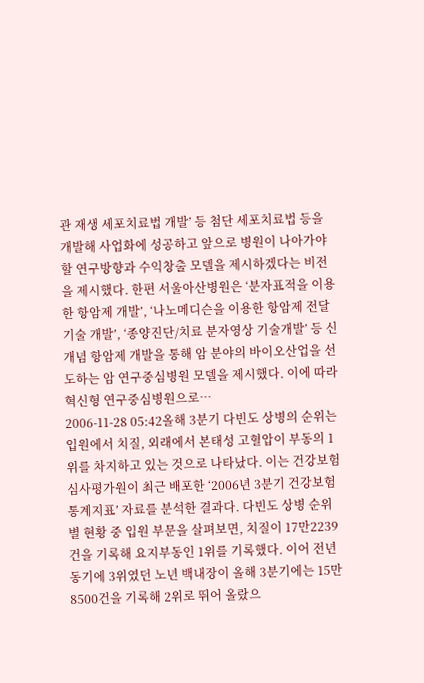관 재생 세포치료법 개발’ 등 첨단 세포치료법 등을 개발해 사업화에 성공하고 앞으로 병원이 나아가야 할 연구방향과 수익창출 모델을 제시하겠다는 비전을 제시했다. 한편 서울아산병원은 ‘분자표적을 이용한 항암제 개발’, ‘나노메디슨을 이용한 항암제 전달기술 개발’, ‘종양진단/치료 분자영상 기술개발’ 등 신개념 항암제 개발을 통해 암 분야의 바이오산업을 선도하는 암 연구중심병원 모델을 제시했다. 이에 따라 혁신형 연구중심병원으로…
2006-11-28 05:42올해 3분기 다빈도 상병의 순위는 입원에서 치질, 외래에서 본태성 고혈압이 부동의 1위를 차지하고 있는 것으로 나타났다. 이는 건강보험심사평가원이 최근 배포한 ‘2006년 3분기 건강보험통계지표’ 자료를 분석한 결과다. 다빈도 상병 순위별 현황 중 입원 부문을 살펴보면, 치질이 17만2239건을 기록해 요지부동인 1위를 기록했다. 이어 전년 동기에 3위였던 노년 백내장이 올해 3분기에는 15만8500건을 기록해 2위로 뛰어 올랐으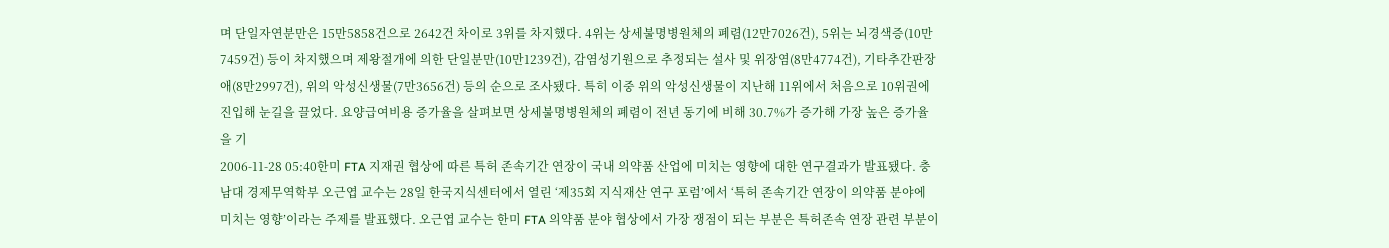며 단일자연분만은 15만5858건으로 2642건 차이로 3위를 차지했다. 4위는 상세불명병원체의 폐렴(12만7026건), 5위는 뇌경색증(10만7459건) 등이 차지했으며 제왕절개에 의한 단일분만(10만1239건), 감염성기원으로 추정되는 설사 및 위장염(8만4774건), 기타추간판장애(8만2997건), 위의 악성신생물(7만3656건) 등의 순으로 조사됐다. 특히 이중 위의 악성신생물이 지난해 11위에서 처음으로 10위권에 진입해 눈길을 끌었다. 요양급여비용 증가율을 살펴보면 상세불명병원체의 폐렴이 전년 동기에 비해 30.7%가 증가해 가장 높은 증가율을 기
2006-11-28 05:40한미 FTA 지재권 협상에 따른 특허 존속기간 연장이 국내 의약품 산업에 미치는 영향에 대한 연구결과가 발표됐다. 충남대 경제무역학부 오근엽 교수는 28일 한국지식센터에서 열린 ‘제35회 지식재산 연구 포럼’에서 ‘특허 존속기간 연장이 의약품 분야에 미치는 영향’이라는 주제를 발표했다. 오근엽 교수는 한미 FTA 의약품 분야 협상에서 가장 쟁점이 되는 부분은 특허존속 연장 관련 부분이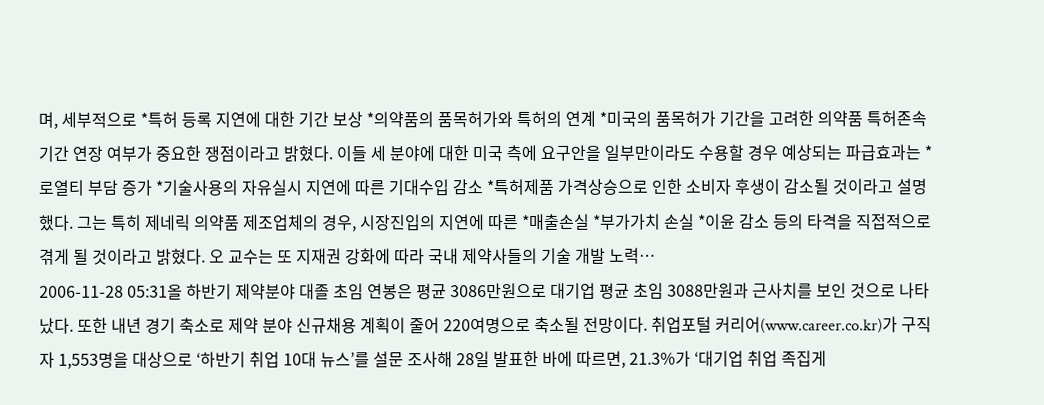며, 세부적으로 *특허 등록 지연에 대한 기간 보상 *의약품의 품목허가와 특허의 연계 *미국의 품목허가 기간을 고려한 의약품 특허존속기간 연장 여부가 중요한 쟁점이라고 밝혔다. 이들 세 분야에 대한 미국 측에 요구안을 일부만이라도 수용할 경우 예상되는 파급효과는 *로열티 부담 증가 *기술사용의 자유실시 지연에 따른 기대수입 감소 *특허제품 가격상승으로 인한 소비자 후생이 감소될 것이라고 설명했다. 그는 특히 제네릭 의약품 제조업체의 경우, 시장진입의 지연에 따른 *매출손실 *부가가치 손실 *이윤 감소 등의 타격을 직접적으로 겪게 될 것이라고 밝혔다. 오 교수는 또 지재권 강화에 따라 국내 제약사들의 기술 개발 노력…
2006-11-28 05:31올 하반기 제약분야 대졸 초임 연봉은 평균 3086만원으로 대기업 평균 초임 3088만원과 근사치를 보인 것으로 나타났다. 또한 내년 경기 축소로 제약 분야 신규채용 계획이 줄어 220여명으로 축소될 전망이다. 취업포털 커리어(www.career.co.kr)가 구직자 1,553명을 대상으로 ‘하반기 취업 10대 뉴스’를 설문 조사해 28일 발표한 바에 따르면, 21.3%가 ‘대기업 취업 족집게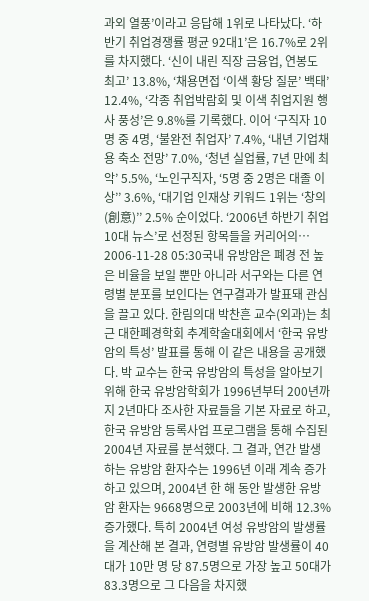과외 열풍’이라고 응답해 1위로 나타났다. ‘하반기 취업경쟁률 평균 92대1’은 16.7%로 2위를 차지했다. ‘신이 내린 직장 금융업, 연봉도 최고’ 13.8%, ‘채용면접 ‘이색 황당 질문’ 백태’ 12.4%, ‘각종 취업박람회 및 이색 취업지원 행사 풍성’은 9.8%를 기록했다. 이어 ‘구직자 10명 중 4명, ‘불완전 취업자’ 7.4%, ‘내년 기업채용 축소 전망’ 7.0%, ‘청년 실업률, 7년 만에 최악’ 5.5%, ‘노인구직자, ‘5명 중 2명은 대졸 이상’’ 3.6%, ‘대기업 인재상 키워드 1위는 ‘창의(創意)’’ 2.5% 순이었다. ‘2006년 하반기 취업 10대 뉴스’로 선정된 항목들을 커리어의…
2006-11-28 05:30국내 유방암은 폐경 전 높은 비율을 보일 뿐만 아니라 서구와는 다른 연령별 분포를 보인다는 연구결과가 발표돼 관심을 끌고 있다. 한림의대 박찬흔 교수(외과)는 최근 대한폐경학회 추계학술대회에서 ‘한국 유방암의 특성’ 발표를 통해 이 같은 내용을 공개했다. 박 교수는 한국 유방암의 특성을 알아보기 위해 한국 유방암학회가 1996년부터 200년까지 2년마다 조사한 자료들을 기본 자료로 하고, 한국 유방암 등록사업 프로그램을 통해 수집된 2004년 자료를 분석했다. 그 결과, 연간 발생하는 유방암 환자수는 1996년 이래 계속 증가하고 있으며, 2004년 한 해 동안 발생한 유방암 환자는 9668명으로 2003년에 비해 12.3% 증가했다. 특히 2004년 여성 유방암의 발생률을 계산해 본 결과, 연령별 유방암 발생률이 40대가 10만 명 당 87.5명으로 가장 높고 50대가 83.3명으로 그 다음을 차지했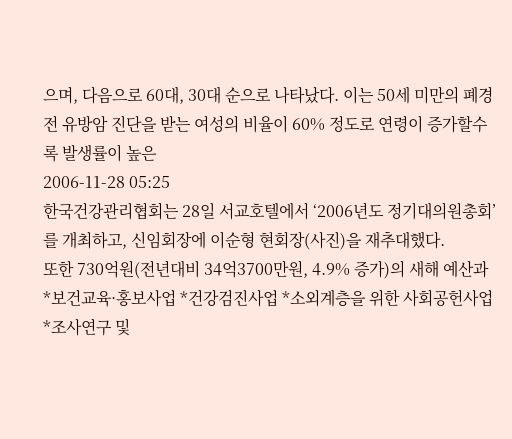으며, 다음으로 60대, 30대 순으로 나타났다. 이는 50세 미만의 폐경 전 유방암 진단을 받는 여성의 비율이 60% 정도로 연령이 증가할수록 발생률이 높은
2006-11-28 05:25
한국건강관리협회는 28일 서교호텔에서 ‘2006년도 정기대의원총회’를 개최하고, 신임회장에 이순형 현회장(사진)을 재추대했다.
또한 730억원(전년대비 34억3700만원, 4.9% 증가)의 새해 예산과 *보건교육·홍보사업 *건강검진사업 *소외계층을 위한 사회공헌사업 *조사연구 및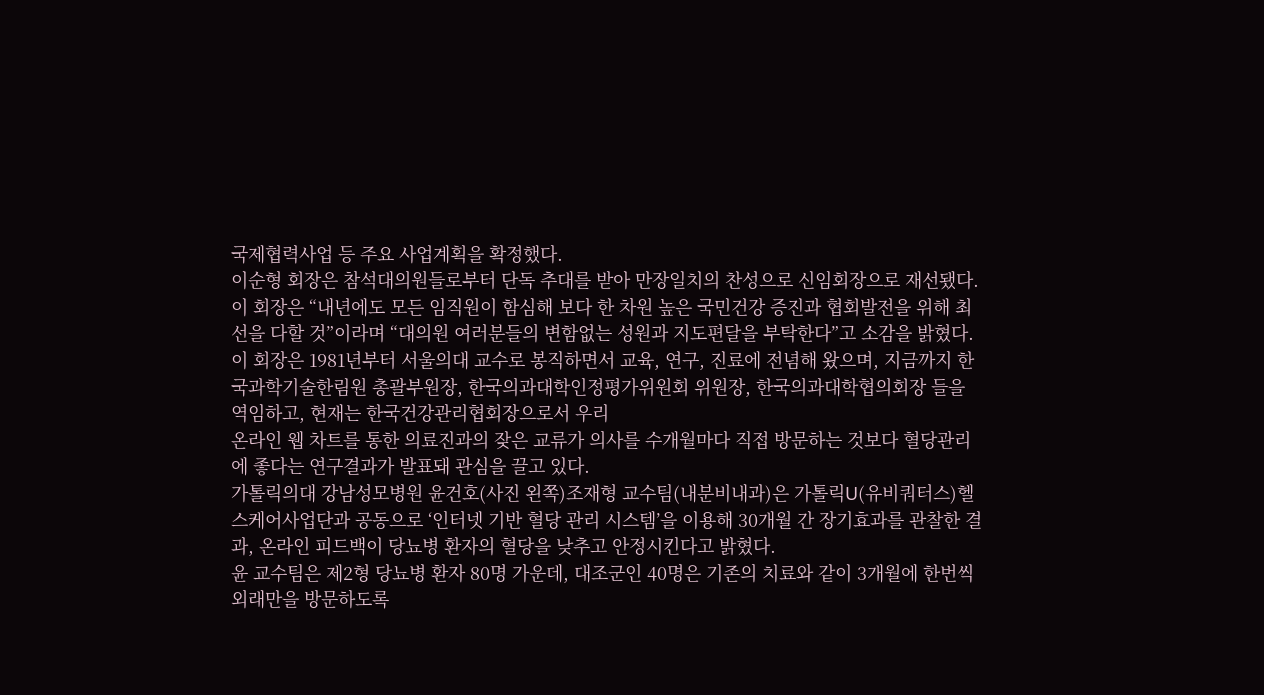국제협력사업 등 주요 사업계획을 확정했다.
이순형 회장은 참석대의원들로부터 단독 추대를 받아 만장일치의 찬성으로 신임회장으로 재선됐다.
이 회장은 “내년에도 모든 임직원이 함심해 보다 한 차원 높은 국민건강 증진과 협회발전을 위해 최선을 다할 것”이라며 “대의원 여러분들의 변함없는 성원과 지도편달을 부탁한다”고 소감을 밝혔다.
이 회장은 1981년부터 서울의대 교수로 봉직하면서 교육, 연구, 진료에 전념해 왔으며, 지금까지 한국과학기술한림원 총괄부원장, 한국의과대학인정평가위원회 위원장, 한국의과대학협의회장 들을 역임하고, 현재는 한국건강관리협회장으로서 우리
온라인 웹 차트를 통한 의료진과의 잦은 교류가 의사를 수개월마다 직접 방문하는 것보다 혈당관리에 좋다는 연구결과가 발표돼 관심을 끌고 있다.
가톨릭의대 강남성모병원 윤건호(사진 왼쪽)조재형 교수팀(내분비내과)은 가톨릭U(유비쿼터스)헬스케어사업단과 공동으로 ‘인터넷 기반 혈당 관리 시스템’을 이용해 30개월 간 장기효과를 관찰한 결과, 온라인 피드백이 당뇨병 환자의 혈당을 낮추고 안정시킨다고 밝혔다.
윤 교수팀은 제2형 당뇨병 환자 80명 가운데, 대조군인 40명은 기존의 치료와 같이 3개월에 한번씩 외래만을 방문하도록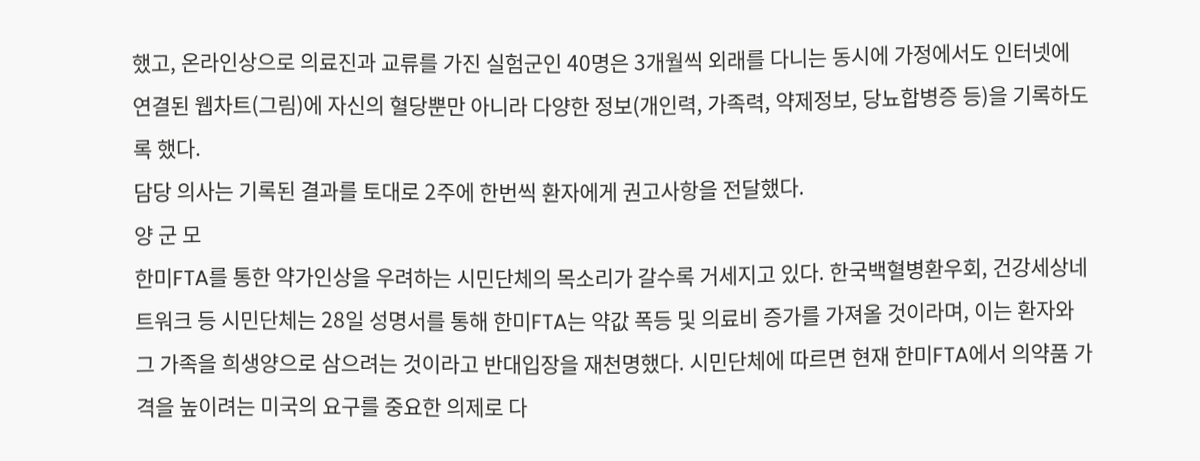했고, 온라인상으로 의료진과 교류를 가진 실험군인 40명은 3개월씩 외래를 다니는 동시에 가정에서도 인터넷에 연결된 웹차트(그림)에 자신의 혈당뿐만 아니라 다양한 정보(개인력, 가족력, 약제정보, 당뇨합병증 등)을 기록하도록 했다.
담당 의사는 기록된 결과를 토대로 2주에 한번씩 환자에게 권고사항을 전달했다.
양 군 모
한미FTA를 통한 약가인상을 우려하는 시민단체의 목소리가 갈수록 거세지고 있다. 한국백혈병환우회, 건강세상네트워크 등 시민단체는 28일 성명서를 통해 한미FTA는 약값 폭등 및 의료비 증가를 가져올 것이라며, 이는 환자와 그 가족을 희생양으로 삼으려는 것이라고 반대입장을 재천명했다. 시민단체에 따르면 현재 한미FTA에서 의약품 가격을 높이려는 미국의 요구를 중요한 의제로 다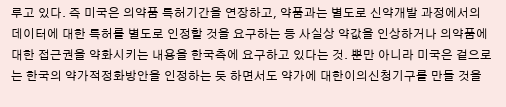루고 있다. 즉 미국은 의약품 특허기간을 연장하고, 약품과는 별도로 신약개발 과정에서의 데이터에 대한 특허를 별도로 인정할 것을 요구하는 등 사실상 약값을 인상하거나 의약품에 대한 접근권을 약화시키는 내용을 한국측에 요구하고 있다는 것. 뿐만 아니라 미국은 겉으로는 한국의 약가적정화방안을 인정하는 듯 하면서도 약가에 대한이의신청기구를 만들 것을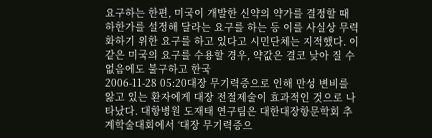요구하는 한편, 미국이 개발한 신약의 약가를 결정할 때 하한가를 설정해 달라는 요구를 하는 등 이를 사실상 무력화하기 위한 요구를 하고 있다고 시민단체는 지적했다. 이 같은 미국의 요구를 수용할 경우, 약값은 결코 낮아 질 수 없음에도 불구하고 한국
2006-11-28 05:20대장 무기력증으로 인해 만성 변비를 앓고 있는 환자에게 대장 전절제술이 효과적인 것으로 나타났다. 대항병원 도재태 연구팀은 대한대장항문학회 추계학술대회에서 ‘대장 무기력증으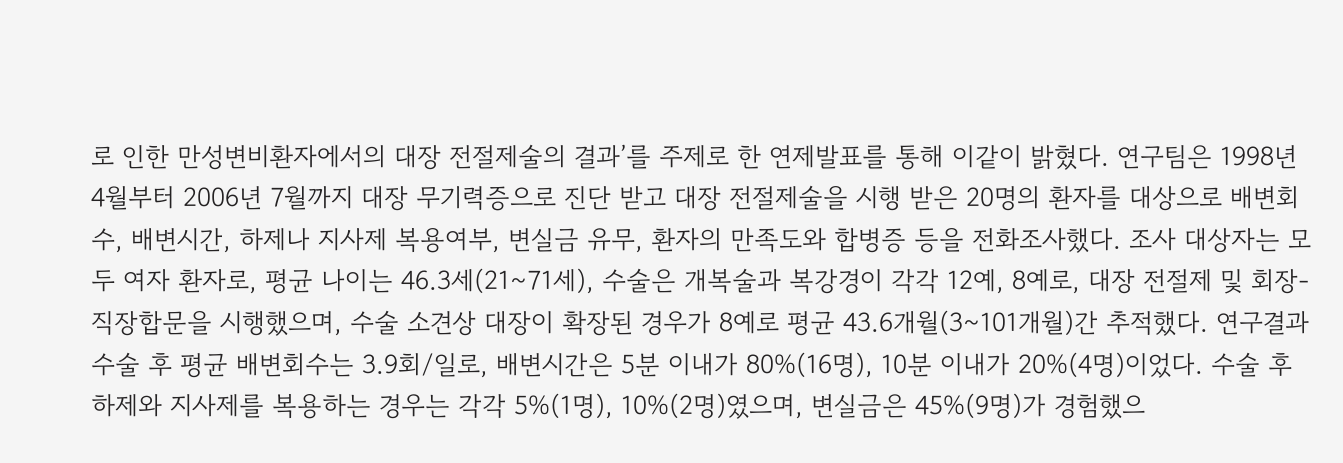로 인한 만성변비환자에서의 대장 전절제술의 결과’를 주제로 한 연제발표를 통해 이같이 밝혔다. 연구팀은 1998년 4월부터 2006년 7월까지 대장 무기력증으로 진단 받고 대장 전절제술을 시행 받은 20명의 환자를 대상으로 배변회수, 배변시간, 하제나 지사제 복용여부, 변실금 유무, 환자의 만족도와 합병증 등을 전화조사했다. 조사 대상자는 모두 여자 환자로, 평균 나이는 46.3세(21~71세), 수술은 개복술과 복강경이 각각 12예, 8예로, 대장 전절제 및 회장-직장합문을 시행했으며, 수술 소견상 대장이 확장된 경우가 8예로 평균 43.6개월(3~101개월)간 추적했다. 연구결과 수술 후 평균 배변회수는 3.9회/일로, 배변시간은 5분 이내가 80%(16명), 10분 이내가 20%(4명)이었다. 수술 후 하제와 지사제를 복용하는 경우는 각각 5%(1명), 10%(2명)였으며, 변실금은 45%(9명)가 경험했으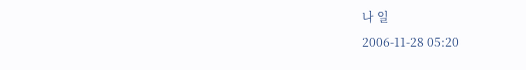나 일
2006-11-28 05:20